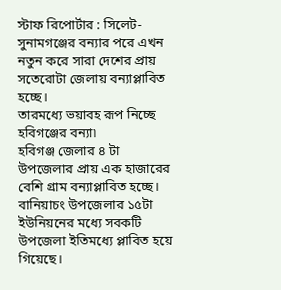স্টাফ রিপোর্টার : সিলেট-সুনামগঞ্জের বন্যার পরে এখন নতুন করে সারা দেশের প্রায় সতেরোটা জেলায় বন্যাপ্লাবিত হচ্ছে।
তারমধ্যে ভয়াবহ রূপ নিচ্ছে হবিগঞ্জের বন্যা৷
হবিগঞ্জ জেলার ৪ টা উপজেলার প্রায় এক হাজারের বেশি গ্রাম বন্যাপ্লাবিত হচ্ছে।
বানিয়াচং উপজেলার ১৫টা ইউনিয়নের মধ্যে সবকটি উপজেলা ইতিমধ্যে প্লাবিত হয়ে গিয়েছে।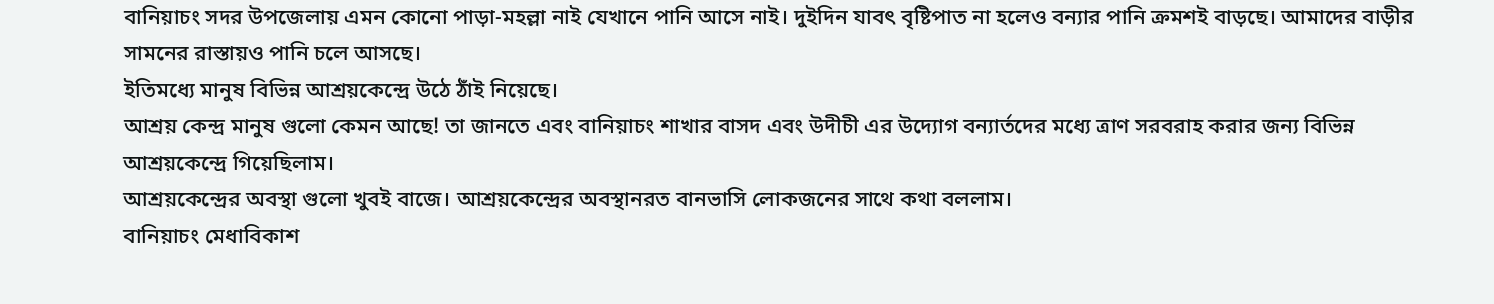বানিয়াচং সদর উপজেলায় এমন কোনো পাড়া-মহল্লা নাই যেখানে পানি আসে নাই। দুইদিন যাবৎ বৃষ্টিপাত না হলেও বন্যার পানি ক্রমশই বাড়ছে। আমাদের বাড়ীর সামনের রাস্তায়ও পানি চলে আসছে।
ইতিমধ্যে মানুষ বিভিন্ন আশ্রয়কেন্দ্রে উঠে ঠাঁই নিয়েছে।
আশ্রয় কেন্দ্র মানুষ গুলো কেমন আছে! তা জানতে এবং বানিয়াচং শাখার বাসদ এবং উদীচী এর উদ্যোগ বন্যার্তদের মধ্যে ত্রাণ সরবরাহ করার জন্য বিভিন্ন আশ্রয়কেন্দ্রে গিয়েছিলাম।
আশ্রয়কেন্দ্রের অবস্থা গুলো খুবই বাজে। আশ্রয়কেন্দ্রের অবস্থানরত বানভাসি লোকজনের সাথে কথা বললাম।
বানিয়াচং মেধাবিকাশ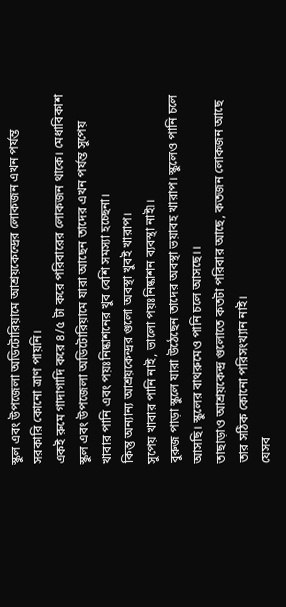স্কুল এবং উপজেলা অডিটোরিয়ামে আশ্রয়কেন্দ্রের লোকজন এখন পর্যন্ত সরকারি কোনো ত্রাণ পায়নি।
একই রুমে গাদাগাদি করে ৪/৫ টা করে পরিবারের লোকজন থাকে। মেধাবিকাশ স্কুল এবং উপজেলা অডিটোরিয়ামে যারা আছেন তাদের এখন পর্যন্ত সুপেয় খাবার পানি এবং পয়ঃনিষ্কাশনের খুব বেশি সমস্যা হচ্ছেনা।
কিন্তু অন্যান্য আশ্রয়কেন্দ্রর গুলো অবস্থা খুবই খারাপ।
সুপেয় খাবার পানি নাই, ভালো পয়ঃনিষ্কাশন ব্যবস্থা নাই৷।
বুরুজ পাড়া স্কুলে যারা উঠেছেন তাদের অবস্থা ভয়াবহ খারাপ। স্কুলেও পানি চলে আসছি। স্কুলের বাথরুমেও পানি চলে আসছে।।
তাছাড়াও আশ্রয়কেন্দ্র গুলোতে কতটা পরিবার আছে, কতজন লোকজন আছে তার সঠিক কোনো পরিসংখ্যান নাই।
যেসব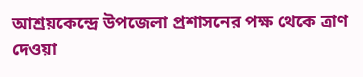আশ্রয়কেন্দ্রে উপজেলা প্রশাসনের পক্ষ থেকে ত্রাণ দেওয়া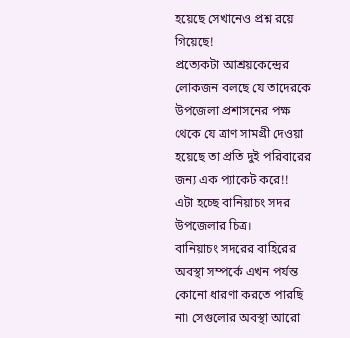হয়েছে সেখানেও প্রশ্ন রয়ে গিয়েছে!
প্রত্যেকটা আশ্রয়কেন্দ্রের লোকজন বলছে যে তাদেরকে উপজেলা প্রশাসনের পক্ষ থেকে যে ত্রাণ সামগ্রী দেওয়া হয়েছে তা প্রতি দুই পরিবারের জন্য এক প্যাকেট করে!!
এটা হচ্ছে বানিয়াচং সদর উপজেলার চিত্র।
বানিয়াচং সদরের বাহিরের অবস্থা সম্পর্কে এখন পর্যন্ত কোনো ধারণা করতে পারছি না৷ সেগুলোর অবস্থা আরো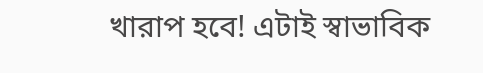খারাপ হবে! এটাই স্বাভাবিক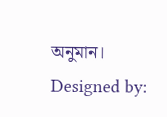অনুমান।
Designed by: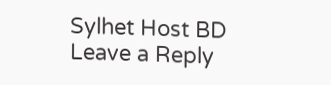Sylhet Host BD
Leave a Reply